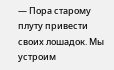— Пора старому плуту привести своих лошадок. Мы устроим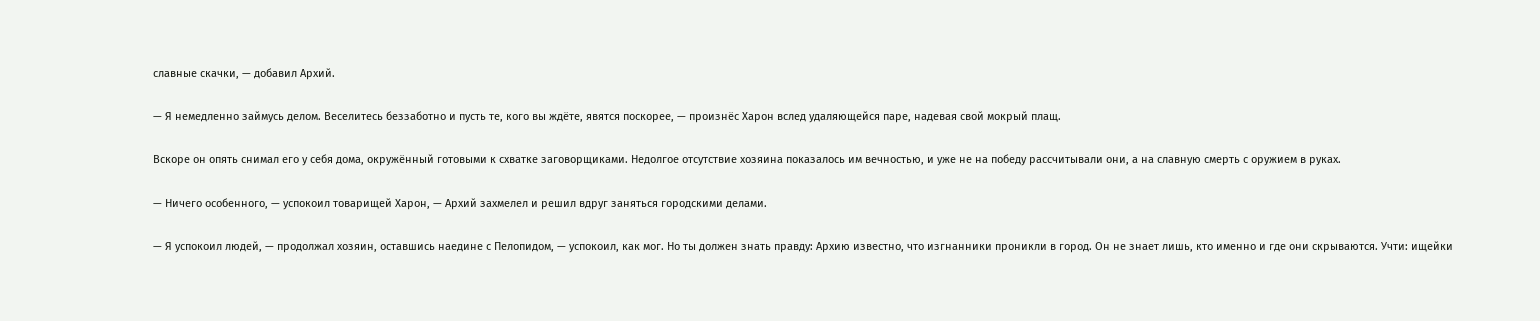славные скачки, — добавил Архий.

— Я немедленно займусь делом. Веселитесь беззаботно и пусть те, кого вы ждёте, явятся поскорее, — произнёс Харон вслед удаляющейся паре, надевая свой мокрый плащ.

Вскоре он опять снимал его у себя дома, окружённый готовыми к схватке заговорщиками. Недолгое отсутствие хозяина показалось им вечностью, и уже не на победу рассчитывали они, а на славную смерть с оружием в руках.

— Ничего особенного, — успокоил товарищей Харон, — Архий захмелел и решил вдруг заняться городскими делами.

— Я успокоил людей, — продолжал хозяин, оставшись наедине с Пелопидом, — успокоил, как мог. Но ты должен знать правду: Архию известно, что изгнанники проникли в город. Он не знает лишь, кто именно и где они скрываются. Учти: ищейки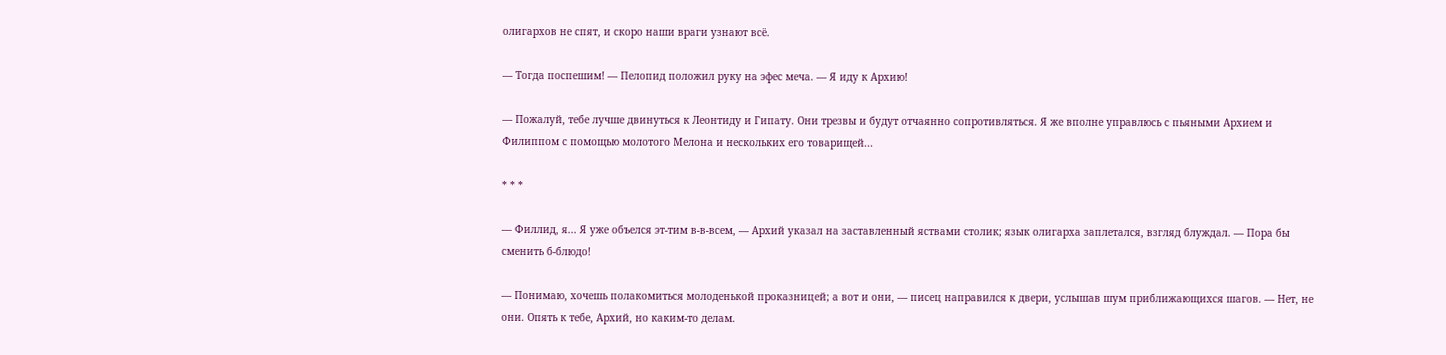олигархов не спят, и скоро наши враги узнают всё.

— Тогда поспешим! — Пелопид положил руку на эфес меча. — Я иду к Архию!

— Пожалуй, тебе лучше двинуться к Леонтиду и Гипату. Они трезвы и будут отчаянно сопротивляться. Я же вполне управлюсь с пьяными Архием и Филиппом с помощью молотого Мелона и нескольких его товарищей...

* * *

— Филлид, я... Я уже объелся эт-тим в-в-всем, — Архий указал на заставленный яствами столик; язык олигарха заплетался, взгляд блуждал. — Пора бы сменить б-блюдо!

— Понимаю, хочешь полакомиться молоденькой проказницей; а вот и они, — писец направился к двери, услышав шум приближающихся шагов. — Нет, не они. Опять к тебе, Архий, но каким-то делам.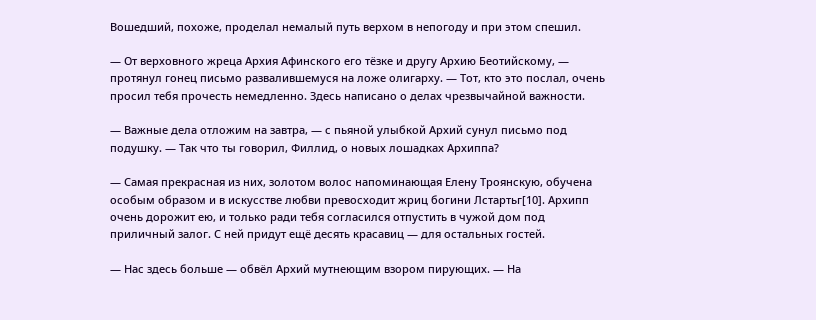Вошедший, похоже, проделал немалый путь верхом в непогоду и при этом спешил.

— От верховного жреца Архия Афинского его тёзке и другу Архию Беотийскому, — протянул гонец письмо развалившемуся на ложе олигарху. — Тот, кто это послал, очень просил тебя прочесть немедленно. Здесь написано о делах чрезвычайной важности.

— Важные дела отложим на завтра, — с пьяной улыбкой Архий сунул письмо под подушку. — Так что ты говорил, Филлид, о новых лошадках Архиппа?

— Самая прекрасная из них, золотом волос напоминающая Елену Троянскую, обучена особым образом и в искусстве любви превосходит жриц богини Лстартьг[10]. Архипп очень дорожит ею, и только ради тебя согласился отпустить в чужой дом под приличный залог. С ней придут ещё десять красавиц — для остальных гостей.

— Нас здесь больше — обвёл Архий мутнеющим взором пирующих. — На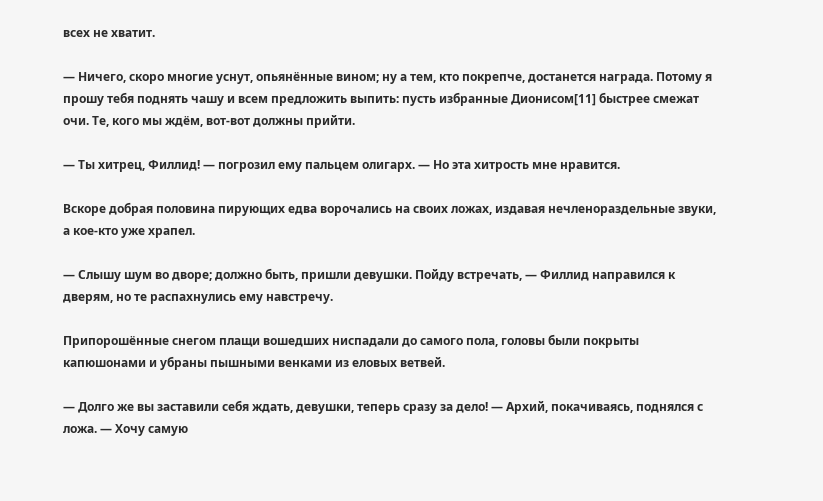всех не хватит.

— Ничего, скоро многие уснут, опьянённые вином; ну а тем, кто покрепче, достанется награда. Потому я прошу тебя поднять чашу и всем предложить выпить: пусть избранные Дионисом[11] быстрее смежат очи. Те, кого мы ждём, вот-вот должны прийти.

— Ты хитрец, Филлид! — погрозил ему пальцем олигарх. — Но эта хитрость мне нравится.

Вскоре добрая половина пирующих едва ворочались на своих ложах, издавая нечленораздельные звуки, а кое-кто уже храпел.

— Слышу шум во дворе; должно быть, пришли девушки. Пойду встречать, — Филлид направился к дверям, но те распахнулись ему навстречу.

Припорошённые снегом плащи вошедших ниспадали до самого пола, головы были покрыты капюшонами и убраны пышными венками из еловых ветвей.

— Долго же вы заставили себя ждать, девушки, теперь сразу за дело! — Архий, покачиваясь, поднялся с ложа. — Хочу самую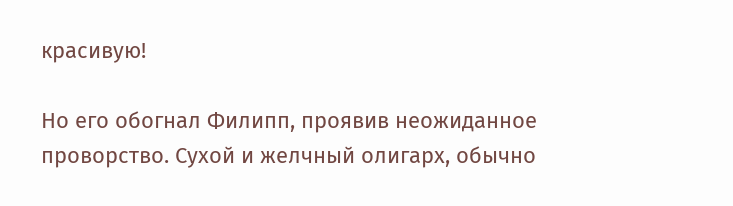красивую!

Но его обогнал Филипп, проявив неожиданное проворство. Сухой и желчный олигарх, обычно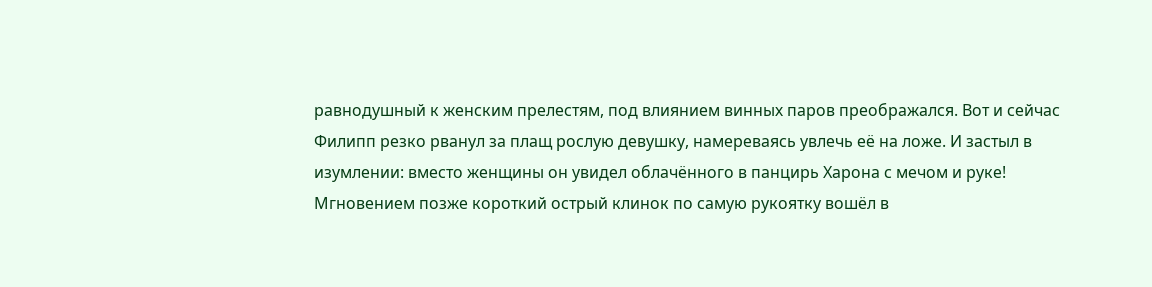равнодушный к женским прелестям, под влиянием винных паров преображался. Вот и сейчас Филипп резко рванул за плащ рослую девушку, намереваясь увлечь её на ложе. И застыл в изумлении: вместо женщины он увидел облачённого в панцирь Харона с мечом и руке! Мгновением позже короткий острый клинок по самую рукоятку вошёл в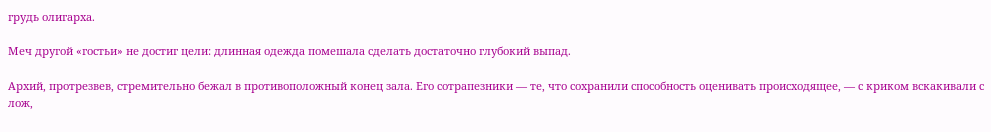грудь олигарха.

Меч другой «гостьи» не достиг цели: длинная одежда помешала сделать достаточно глубокий выпад.

Архий, протрезвев, стремительно бежал в противоположный конец зала. Его сотрапезники — те, что сохранили способность оценивать происходящее, — с криком вскакивали с лож,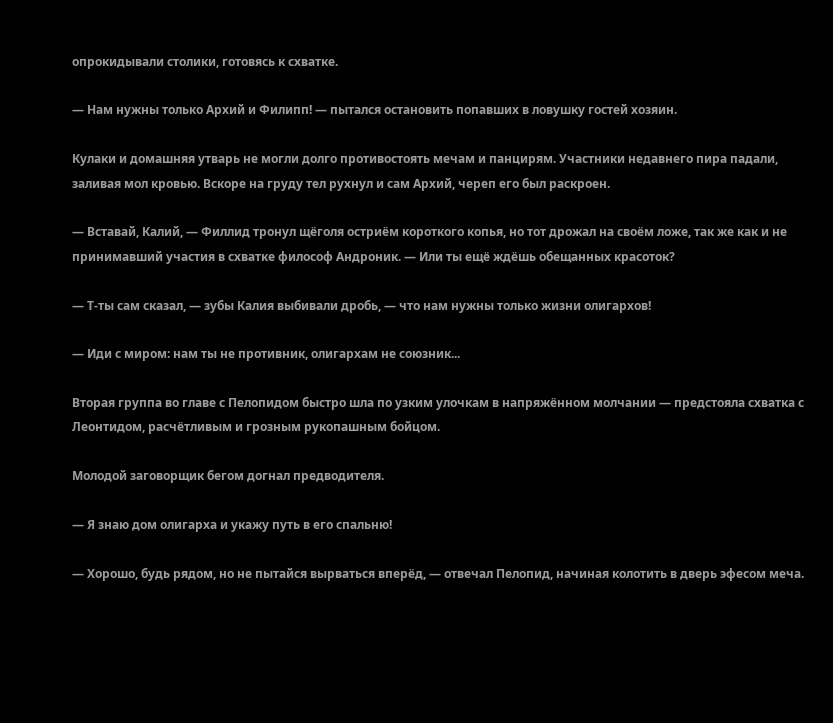опрокидывали столики, готовясь к схватке.

— Нам нужны только Архий и Филипп! — пытался остановить попавших в ловушку гостей хозяин.

Кулаки и домашняя утварь не могли долго противостоять мечам и панцирям. Участники недавнего пира падали, заливая мол кровью. Вскоре на груду тел рухнул и сам Архий, череп его был раскроен.

— Вставай, Калий, — Филлид тронул щёголя остриём короткого копья, но тот дрожал на своём ложе, так же как и не принимавший участия в схватке философ Андроник. — Или ты ещё ждёшь обещанных красоток?

— Т-ты сам сказал, — зубы Калия выбивали дробь, — что нам нужны только жизни олигархов!

— Иди с миром: нам ты не противник, олигархам не союзник...

Вторая группа во главе с Пелопидом быстро шла по узким улочкам в напряжённом молчании — предстояла схватка с Леонтидом, расчётливым и грозным рукопашным бойцом.

Молодой заговорщик бегом догнал предводителя.

— Я знаю дом олигарха и укажу путь в его спальню!

— Хорошо, будь рядом, но не пытайся вырваться вперёд, — отвечал Пелопид, начиная колотить в дверь эфесом меча.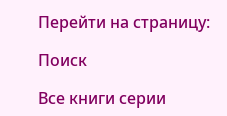Перейти на страницу:

Поиск

Все книги серии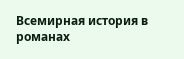Всемирная история в романах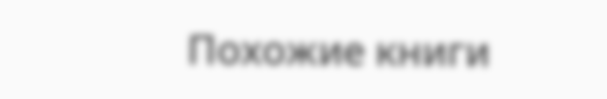Похожие книги